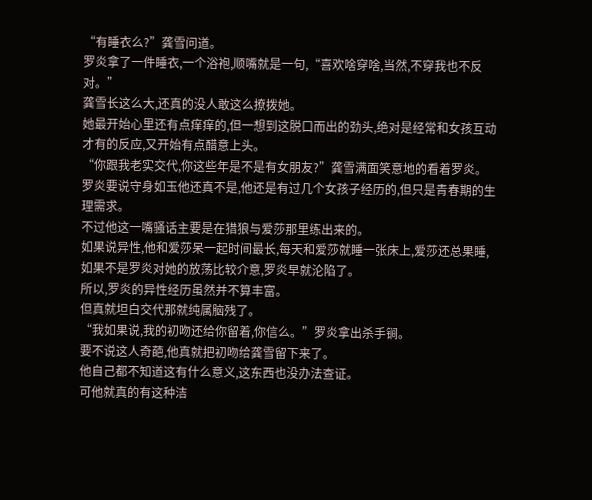“有睡衣么?”龚雪问道。
罗炎拿了一件睡衣,一个浴袍,顺嘴就是一句,“喜欢啥穿啥,当然,不穿我也不反对。”
龚雪长这么大,还真的没人敢这么撩拨她。
她最开始心里还有点痒痒的,但一想到这脱口而出的劲头,绝对是经常和女孩互动才有的反应,又开始有点醋意上头。
“你跟我老实交代,你这些年是不是有女朋友?”龚雪满面笑意地的看着罗炎。
罗炎要说守身如玉他还真不是,他还是有过几个女孩子经历的,但只是青春期的生理需求。
不过他这一嘴骚话主要是在猎狼与爱莎那里练出来的。
如果说异性,他和爱莎呆一起时间最长,每天和爱莎就睡一张床上,爱莎还总果睡,如果不是罗炎对她的放荡比较介意,罗炎早就沦陷了。
所以,罗炎的异性经历虽然并不算丰富。
但真就坦白交代那就纯属脑残了。
“我如果说,我的初吻还给你留着,你信么。”罗炎拿出杀手锏。
要不说这人奇葩,他真就把初吻给龚雪留下来了。
他自己都不知道这有什么意义,这东西也没办法查证。
可他就真的有这种洁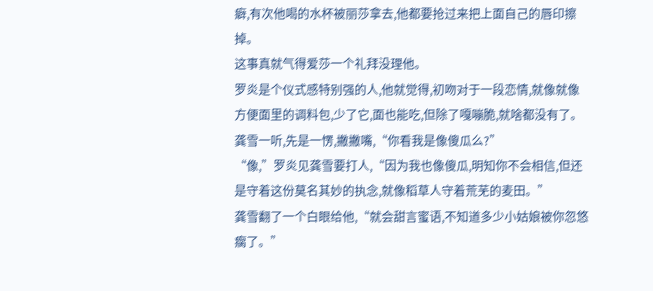癖,有次他喝的水杯被丽莎拿去,他都要抢过来把上面自己的唇印擦掉。
这事真就气得爱莎一个礼拜没理他。
罗炎是个仪式感特别强的人,他就觉得,初吻对于一段恋情,就像就像方便面里的调料包,少了它,面也能吃,但除了嘎嘣脆,就啥都没有了。
龚雪一听,先是一愣,撇撇嘴,“你看我是像傻瓜么?”
“像,”罗炎见龚雪要打人,“因为我也像傻瓜,明知你不会相信,但还是守着这份莫名其妙的执念,就像稻草人守着荒芜的麦田。”
龚雪翻了一个白眼给他,“就会甜言蜜语,不知道多少小姑娘被你忽悠瘸了。”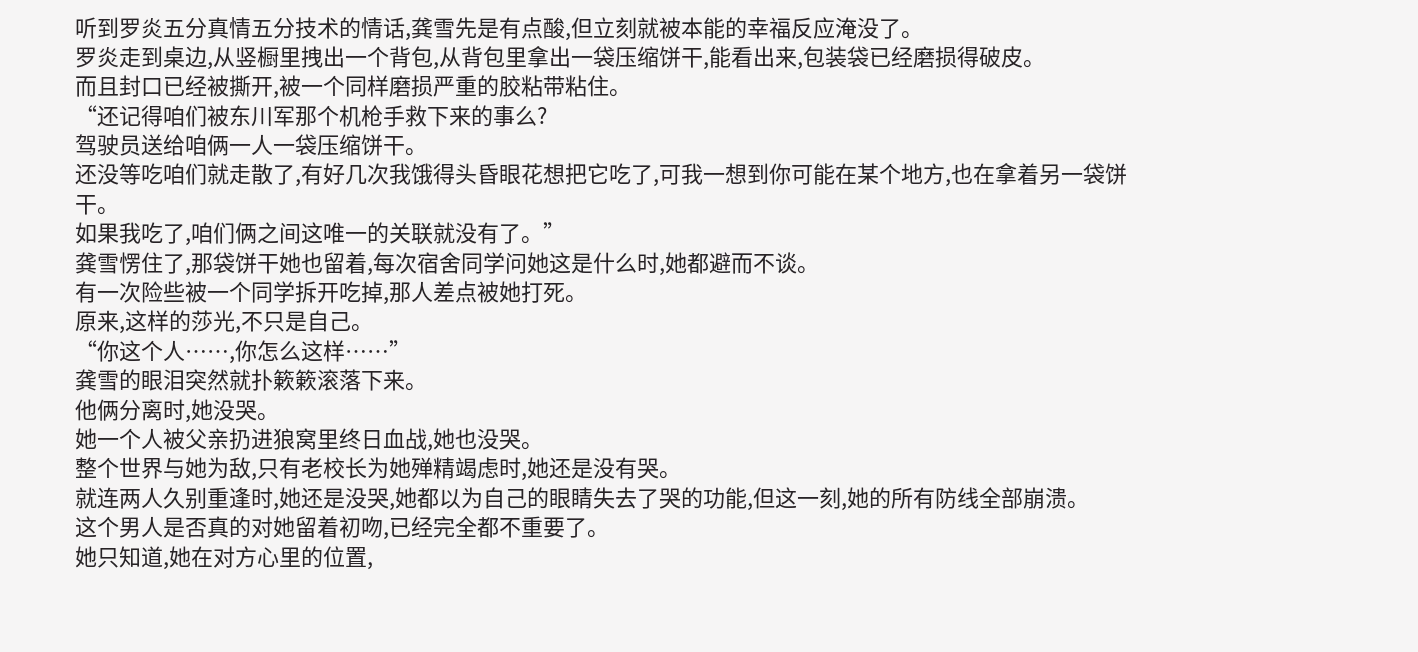听到罗炎五分真情五分技术的情话,龚雪先是有点酸,但立刻就被本能的幸福反应淹没了。
罗炎走到桌边,从竖橱里拽出一个背包,从背包里拿出一袋压缩饼干,能看出来,包装袋已经磨损得破皮。
而且封口已经被撕开,被一个同样磨损严重的胶粘带粘住。
“还记得咱们被东川军那个机枪手救下来的事么?
驾驶员送给咱俩一人一袋压缩饼干。
还没等吃咱们就走散了,有好几次我饿得头昏眼花想把它吃了,可我一想到你可能在某个地方,也在拿着另一袋饼干。
如果我吃了,咱们俩之间这唯一的关联就没有了。”
龚雪愣住了,那袋饼干她也留着,每次宿舍同学问她这是什么时,她都避而不谈。
有一次险些被一个同学拆开吃掉,那人差点被她打死。
原来,这样的莎光,不只是自己。
“你这个人……,你怎么这样……”
龚雪的眼泪突然就扑簌簌滚落下来。
他俩分离时,她没哭。
她一个人被父亲扔进狼窝里终日血战,她也没哭。
整个世界与她为敌,只有老校长为她殚精竭虑时,她还是没有哭。
就连两人久别重逢时,她还是没哭,她都以为自己的眼睛失去了哭的功能,但这一刻,她的所有防线全部崩溃。
这个男人是否真的对她留着初吻,已经完全都不重要了。
她只知道,她在对方心里的位置,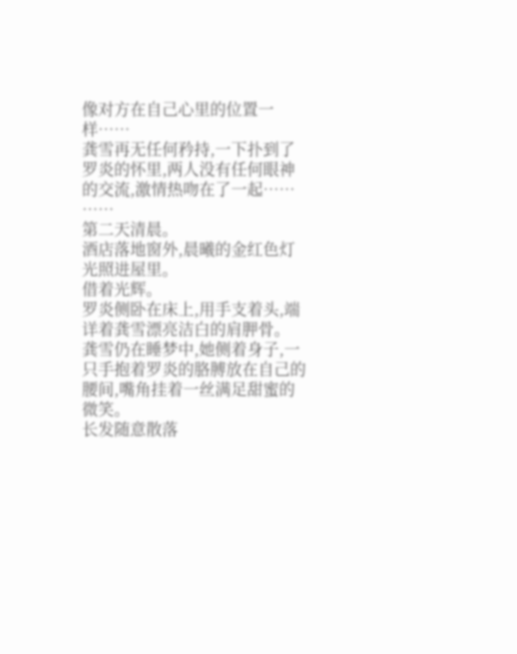像对方在自己心里的位置一样……
龚雪再无任何矜持,一下扑到了罗炎的怀里,两人没有任何眼神的交流,激情热吻在了一起……
……
第二天清晨。
酒店落地窗外,晨曦的金红色灯光照进屋里。
借着光辉。
罗炎侧卧在床上,用手支着头,端详着龚雪漂亮洁白的肩胛骨。
龚雪仍在睡梦中,她侧着身子,一只手抱着罗炎的胳膊放在自己的腰间,嘴角挂着一丝满足甜蜜的微笑。
长发随意散落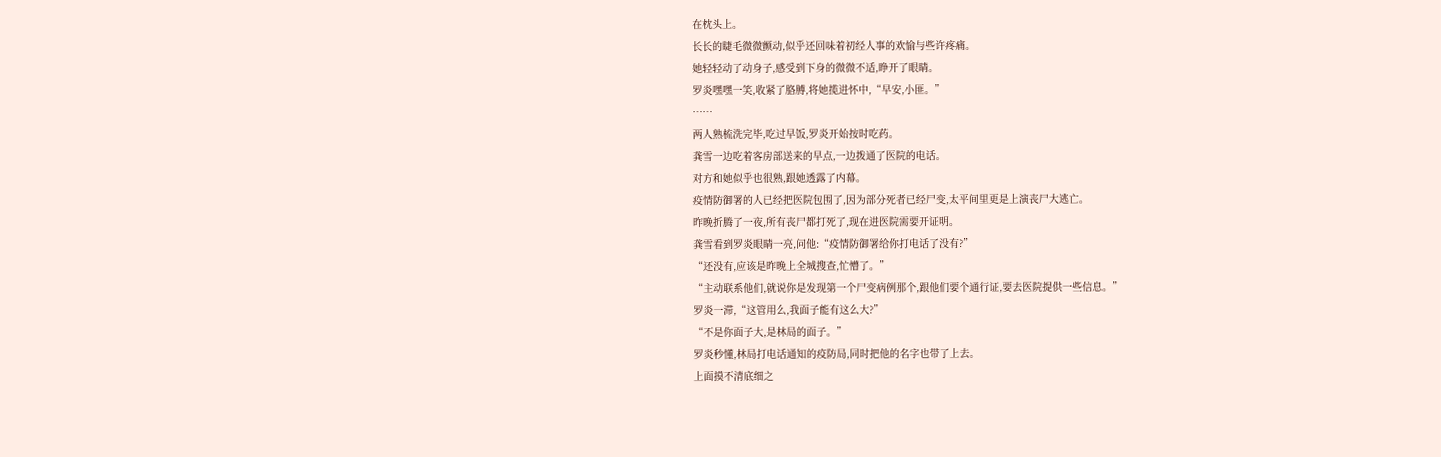在枕头上。
长长的睫毛微微颤动,似乎还回味着初经人事的欢愉与些许疼痛。
她轻轻动了动身子,感受到下身的微微不适,睁开了眼睛。
罗炎嘿嘿一笑,收紧了胳膊,将她揽进怀中,“早安,小匪。”
……
两人熟梳洗完毕,吃过早饭,罗炎开始按时吃药。
龚雪一边吃着客房部送来的早点,一边拨通了医院的电话。
对方和她似乎也很熟,跟她透露了内幕。
疫情防御署的人已经把医院包围了,因为部分死者已经尸变,太平间里更是上演丧尸大逃亡。
昨晚折腾了一夜,所有丧尸都打死了,现在进医院需要开证明。
龚雪看到罗炎眼睛一亮,问他:“疫情防御署给你打电话了没有?”
“还没有,应该是昨晚上全城搜查,忙懵了。”
“主动联系他们,就说你是发现第一个尸变病例那个,跟他们要个通行证,要去医院提供一些信息。”
罗炎一滞,“这管用么,我面子能有这么大?”
“不是你面子大,是林局的面子。”
罗炎秒懂,林局打电话通知的疫防局,同时把他的名字也带了上去。
上面摸不清底细之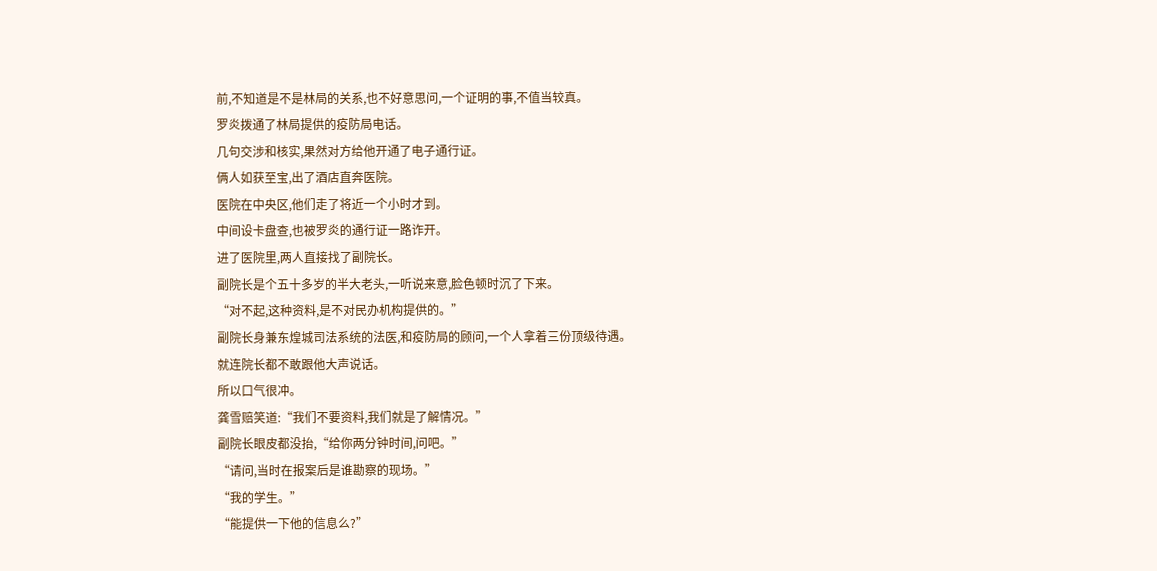前,不知道是不是林局的关系,也不好意思问,一个证明的事,不值当较真。
罗炎拨通了林局提供的疫防局电话。
几句交涉和核实,果然对方给他开通了电子通行证。
俩人如获至宝,出了酒店直奔医院。
医院在中央区,他们走了将近一个小时才到。
中间设卡盘查,也被罗炎的通行证一路诈开。
进了医院里,两人直接找了副院长。
副院长是个五十多岁的半大老头,一听说来意,脸色顿时沉了下来。
“对不起,这种资料,是不对民办机构提供的。”
副院长身兼东煌城司法系统的法医,和疫防局的顾问,一个人拿着三份顶级待遇。
就连院长都不敢跟他大声说话。
所以口气很冲。
龚雪赔笑道:“我们不要资料,我们就是了解情况。”
副院长眼皮都没抬,“给你两分钟时间,问吧。”
“请问,当时在报案后是谁勘察的现场。”
“我的学生。”
“能提供一下他的信息么?”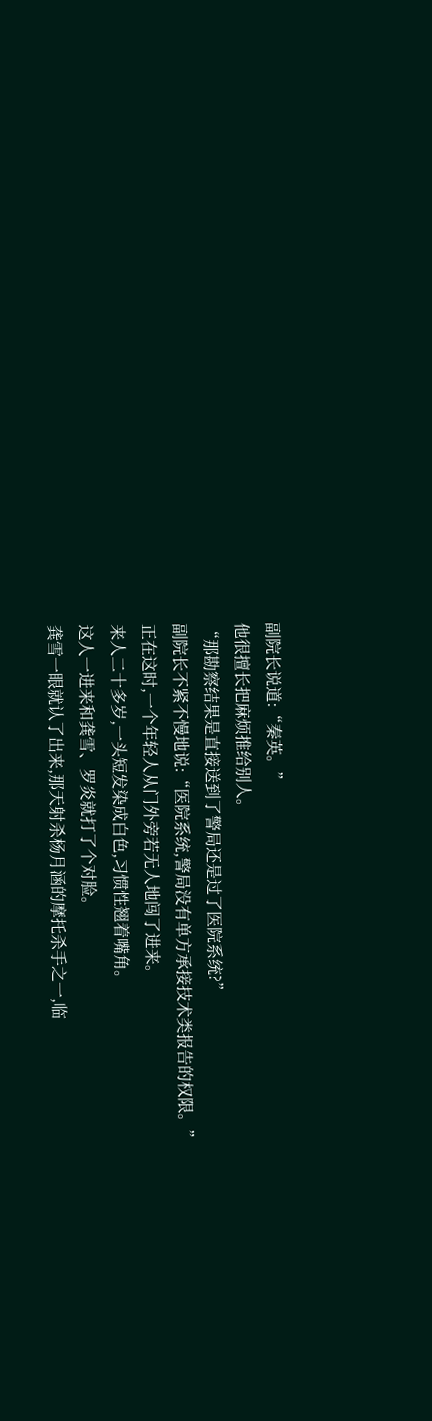副院长说道:“秦英。”
他很擅长把麻烦推给别人。
“那勘察结果是直接送到了警局还是过了医院系统?”
副院长不紧不慢地说:“医院系统,警局没有单方承接技术类报告的权限。”
正在这时,一个年轻人从门外旁若无人地闯了进来。
来人二十多岁,一头短发染成白色,习惯性翘着嘴角。
这人一进来和龚雪、罗炎就打了个对脸。
龚雪一眼就认了出来,那天射杀杨月涵的摩托杀手之一,临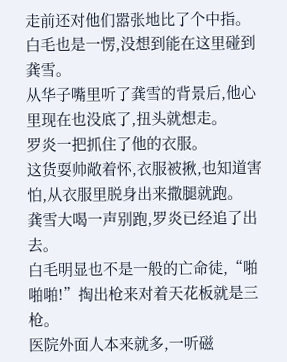走前还对他们嚣张地比了个中指。
白毛也是一愣,没想到能在这里碰到龚雪。
从华子嘴里听了龚雪的背景后,他心里现在也没底了,扭头就想走。
罗炎一把抓住了他的衣服。
这货耍帅敞着怀,衣服被揪,也知道害怕,从衣服里脱身出来撒腿就跑。
龚雪大喝一声别跑,罗炎已经追了出去。
白毛明显也不是一般的亡命徒,“啪啪啪!”掏出枪来对着天花板就是三枪。
医院外面人本来就多,一听磁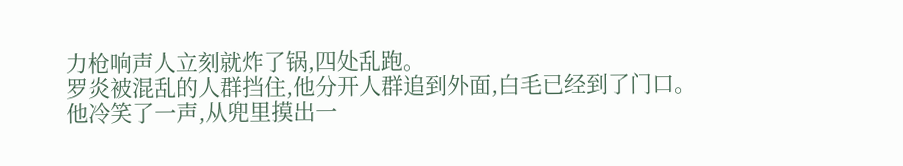力枪响声人立刻就炸了锅,四处乱跑。
罗炎被混乱的人群挡住,他分开人群追到外面,白毛已经到了门口。
他冷笑了一声,从兜里摸出一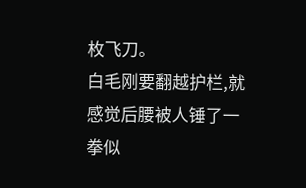枚飞刀。
白毛刚要翻越护栏,就感觉后腰被人锤了一拳似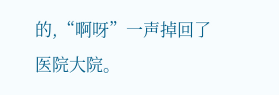的,“啊呀”一声掉回了医院大院。